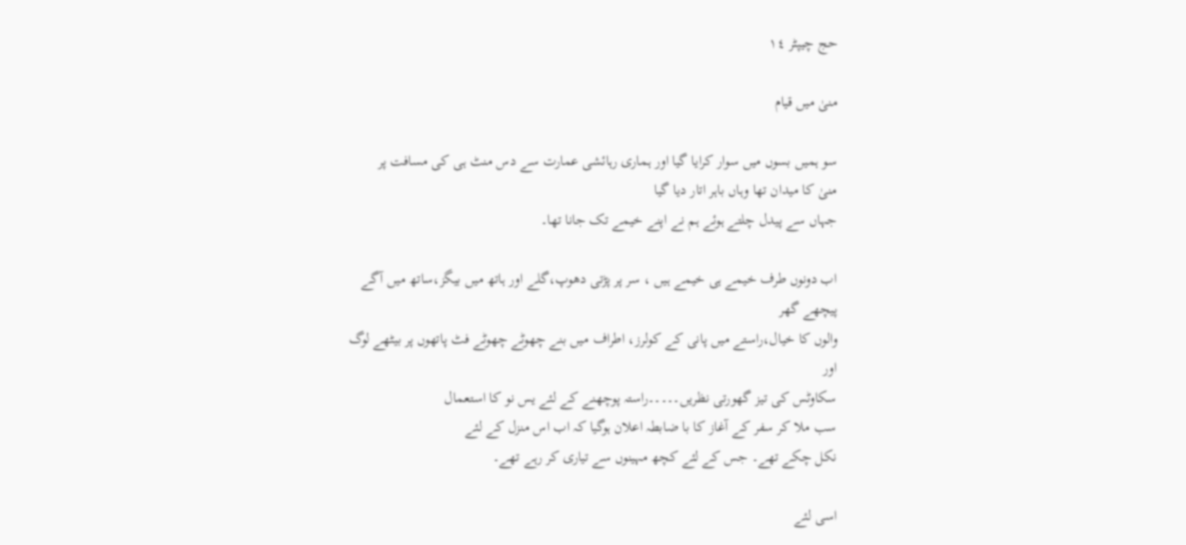حج چیپٹر ١٤

منیٰ میں قیام

سو ہمیں بسوں میں سوار کرایا گیا اور ہماری رہائشی عمارت سے دس منٹ ہی کی مسافت پر
منیٰ کا میدان تھا وہاں باہر اتار دیا گیا
جہاں سے پیدل چلتے ہوئے ہم نے اپنے خیمے تک جانا تھا۔

اب دونوں طرف خیمے ہی خیمے ہیں ، سر پر پڑتی دھوپ،گلے اور ہاتھ میں بیگز،ساتھ میں آگے پیچھے گھر
والوں کا خیال،راستے میں پانی کے کولرز، اطراف میں بنے چھوٹے چھوٹے فٹ پاتھوں پر بیٹھے لوگ اور
سکاوٹس کی تیز گھورتی نظریں۔۔۔۔۔راستہ پوچھنے کے لئے یس نو کا استعمال
سب ملا کر سفر کے آغاز کا با ضابطہ اعلان ہوگیا کہ اب اس منزل کے لئے
نکل چکے تھے۔ جس کے لئے کچھ مہینوں سے تیاری کر رہے تھے۔

اسی لئے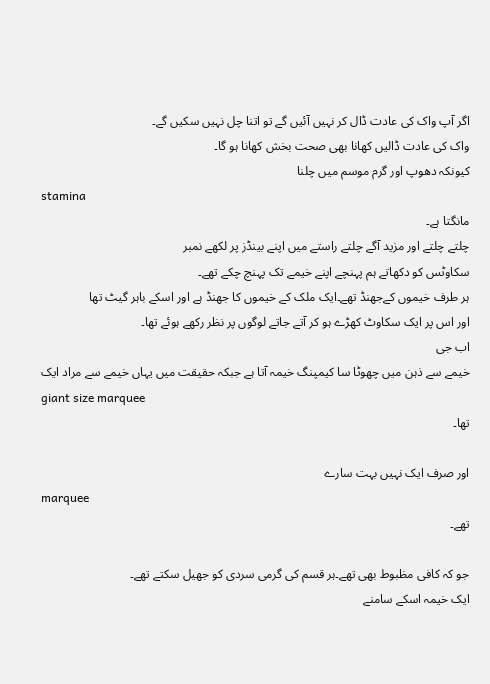اگر آپ واک کی عادت ڈال کر نہیں آئیں گے تو اتنا چل نہیں سکیں گے۔
واک کی عادت ڈالیں کھانا بھی صحت بخش کھانا ہو گا۔
کیونکہ دھوپ اور گرم موسم میں چلنا
stamina
مانگتا ہے۔
چلتے چلتے اور مزید آگے چلتے راستے میں اپنے بینڈز پر لکھے نمبر
سکاوٹس کو دکھاتے ہم پہنچے اپنے خیمے تک پہنچ چکے تھے۔
ہر طرف خیموں کےجھنڈ تھے۔ایک ملک کے خیموں کا جھنڈ ہے اور اسکے باہر گیٹ تھا
اور اس پر ایک سکاوٹ کھڑے ہو کر آتے جاتے لوگوں پر نظر رکھے ہوئے تھا۔
اب جی
خیمے سے ذہن میں چھوٹا سا کیمپنگ خیمہ آتا ہے جبکہ حقیقت میں یہاں خیمے سے مراد ایک
giant size marquee
تھا۔

اور صرف ایک نہیں بہت سارے
marquee
تھے۔

جو کہ کافی مظبوط بھی تھے۔ہر قسم کی گرمی سردی کو جھیل سکتے تھے۔
ایک خیمہ اسکے سامنے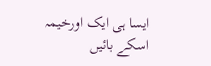ایسا ہی ایک اورخیمہ اسکے بائیں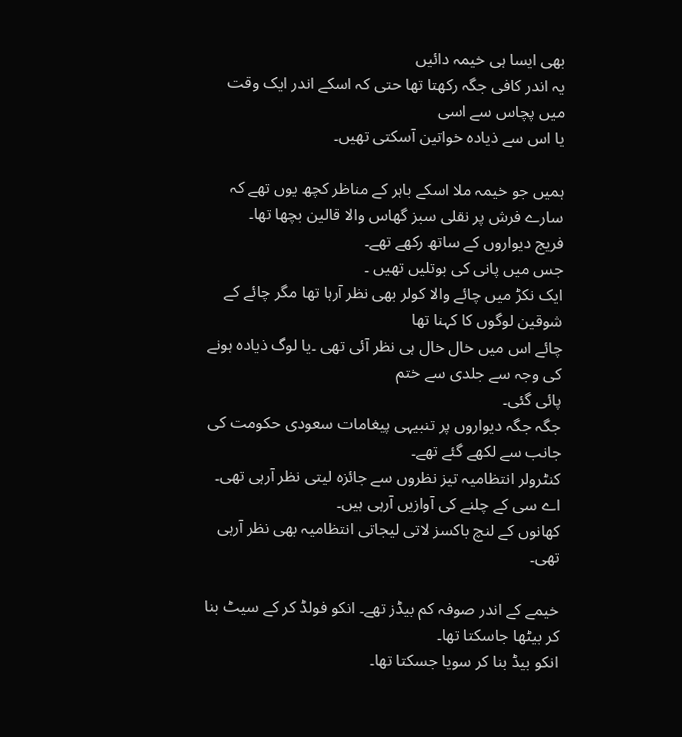بھی ایسا ہی خیمہ دائیں
یہ اندر کافی جگہ رکھتا تھا حتی کہ اسکے اندر ایک وقت میں پچاس سے اسی
یا اس سے ذیادہ خواتین آسکتی تھیں۔

ہمیں جو خیمہ ملا اسکے باہر کے مناظر کچھ یوں تھے کہ
سارے فرش پر نقلی سبز گھاس والا قالین بچھا تھا۔
فریج دیواروں کے ساتھ رکھے تھے۔
جس میں پانی کی بوتلیں تھیں ۔
ایک نکڑ میں چائے والا کولر بھی نظر آرہا تھا مگر چائے کے شوقین لوگوں کا کہنا تھا
چائے اس میں خال خال ہی نظر آئی تھی ۔یا لوگ ذیادہ ہونے کی وجہ سے جلدی سے ختم
پائی گئی۔
جگہ جگہ دیواروں پر تنبیہی پیغامات سعودی حکومت کی جانب سے لکھے گئے تھے۔
کنٹرولر انتظامیہ تیز نظروں سے جائزہ لیتی نظر آرہی تھی۔
اے سی کے چلنے کی آوازیں آرہی ہیں۔
کھانوں کے لنچ باکسز لاتی لیجاتی انتظامیہ بھی نظر آرہی تھی۔

خیمے کے اندر صوفہ کم بیڈز تھے۔ انکو فولڈ کر کے سیٹ بنا کر بیٹھا جاسکتا تھا۔
انکو بیڈ بنا کر سویا جسکتا تھا۔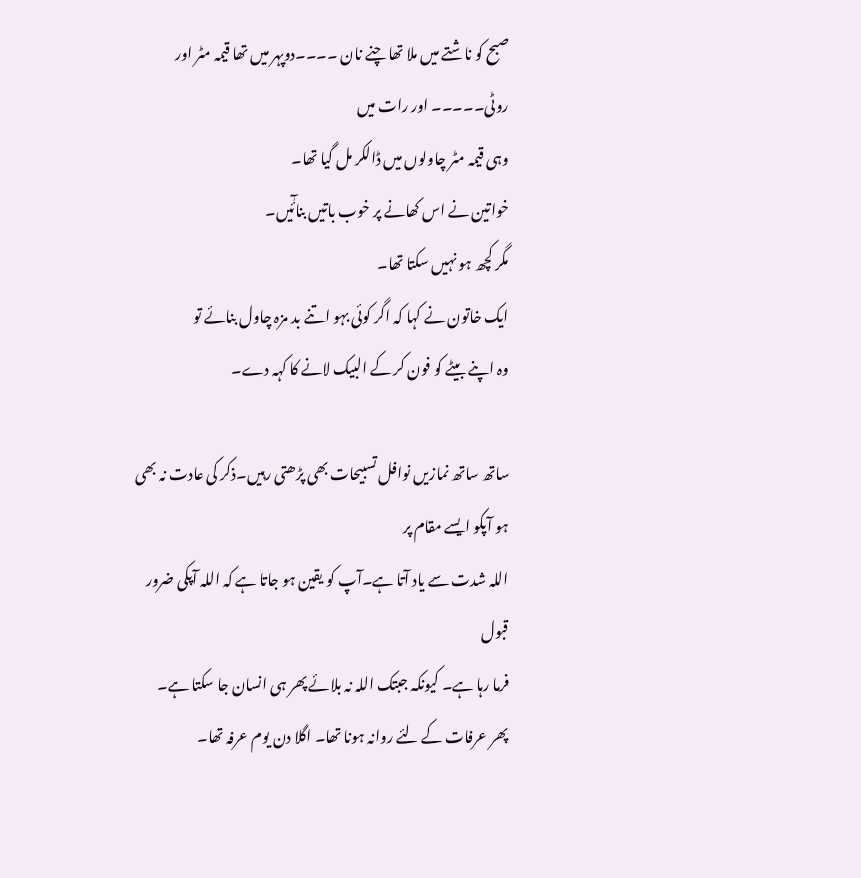صبح کو ناشتے میں ملا تھا چنے نان ۔۔۔۔دوپہر میں تھا قیمہ مٹر اور روٹی۔۔۔۔۔ اور رات میں
وہی قیمہ مٹر چاولوں میں ڈالکر مل گیا تھا۔
خواتین نے اس کھانے پر خوب باتیں بنائٰٓیں۔
مگر کچھ ہو نہیں سکتا تھا۔
ایک خاتون نے کہا کہ اگر کوئی بہو اتنے بد مزہ چاول بنائے تو
وہ اپنے بیٹے کو فون کر کے البیک لانے کا کہہ دے۔

ساتھ ساتھ نمازیں نوافل تسبیحات بھی پڑھتی رہیں۔ذکر کی عادت نہ بھی ہو آپکو ایسے مقام پر
اللہ شدت سے یاد آتا ہے۔آپ کو یقین ہو جاتا ہے کہ اللہ آپکی ضرور قبول
فرما رہا ہے۔ کیونکہ جبتک اللہ نہ بلائے پھر ہی انسان جا سکتا ہے۔
پھر عرفات کے لئے روانہ ہونا تھا۔ اگلا دن یوم عرفہ تھا۔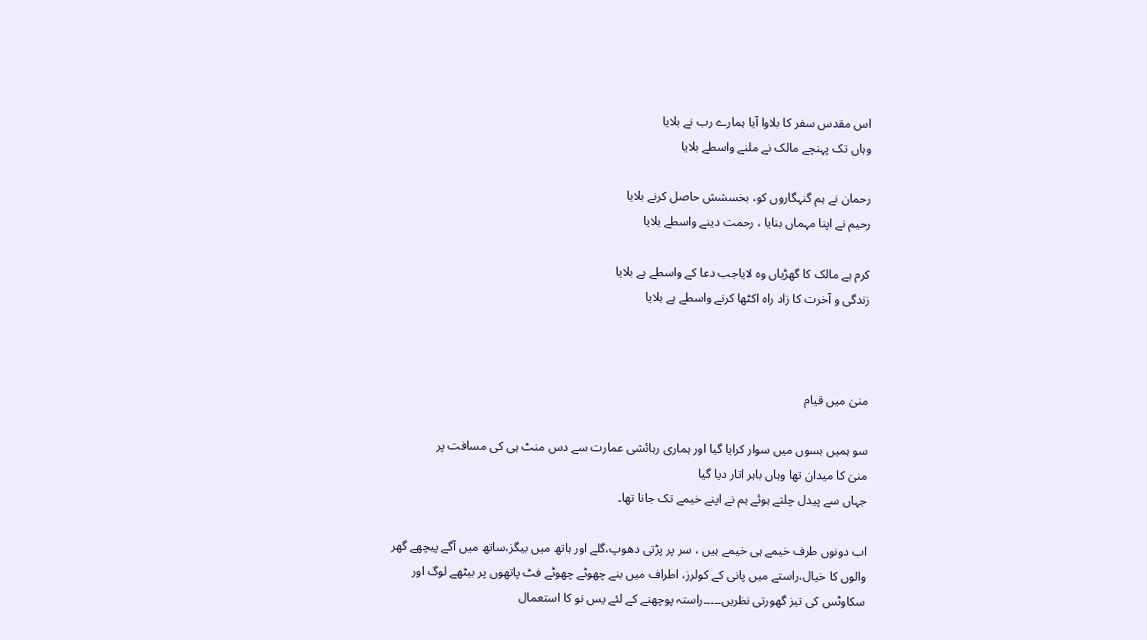اس مقدس سفر کا بلاوا آیا ہمارے رب نے بلایا
وہاں تک پہنچے مالک نے ملنے واسطے بلایا

رحمان نے ہم گنہگاروں کو، بخسشش حاصل کرنے بلایا
رحیم نے اپنا مہماں بنایا ، رحمت دینے واسطے بلایا

کرم ہے مالک کا گھڑیاں وہ لایاجب دعا کے واسطے ہے بلایا
زندگی و آخرت کا زاد راہ اکٹھا کرنے واسطے ہے بلایا



منیٰ میں قیام

سو ہمیں بسوں میں سوار کرایا گیا اور ہماری رہائشی عمارت سے دس منٹ ہی کی مسافت پر
منیٰ کا میدان تھا وہاں باہر اتار دیا گیا
جہاں سے پیدل چلتے ہوئے ہم نے اپنے خیمے تک جانا تھا۔

اب دونوں طرف خیمے ہی خیمے ہیں ، سر پر پڑتی دھوپ،گلے اور ہاتھ میں بیگز،ساتھ میں آگے پیچھے گھر
والوں کا خیال،راستے میں پانی کے کولرز، اطراف میں بنے چھوٹے چھوٹے فٹ پاتھوں پر بیٹھے لوگ اور
سکاوٹس کی تیز گھورتی نظریں۔۔۔۔۔راستہ پوچھنے کے لئے یس نو کا استعمال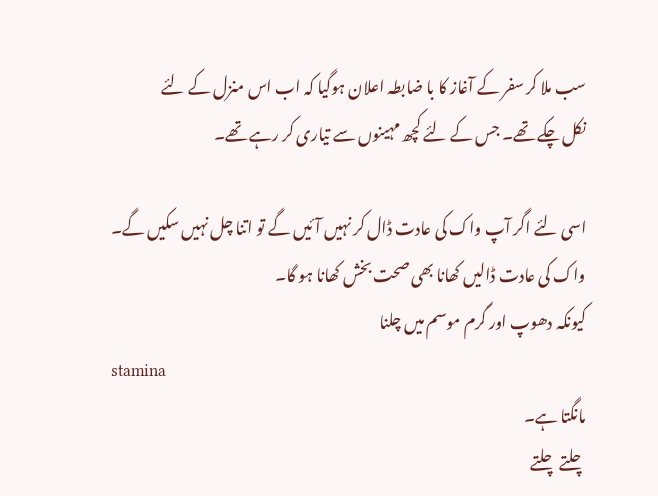سب ملا کر سفر کے آغاز کا با ضابطہ اعلان ہوگیا کہ اب اس منزل کے لئے
نکل چکے تھے۔ جس کے لئے کچھ مہینوں سے تیاری کر رہے تھے۔

اسی لئے اگر آپ واک کی عادت ڈال کر نہیں آئیں گے تو اتنا چل نہیں سکیں گے۔
واک کی عادت ڈالیں کھانا بھی صحت بخش کھانا ہو گا۔
کیونکہ دھوپ اور گرم موسم میں چلنا
stamina
مانگتا ہے۔
چلتے چلتے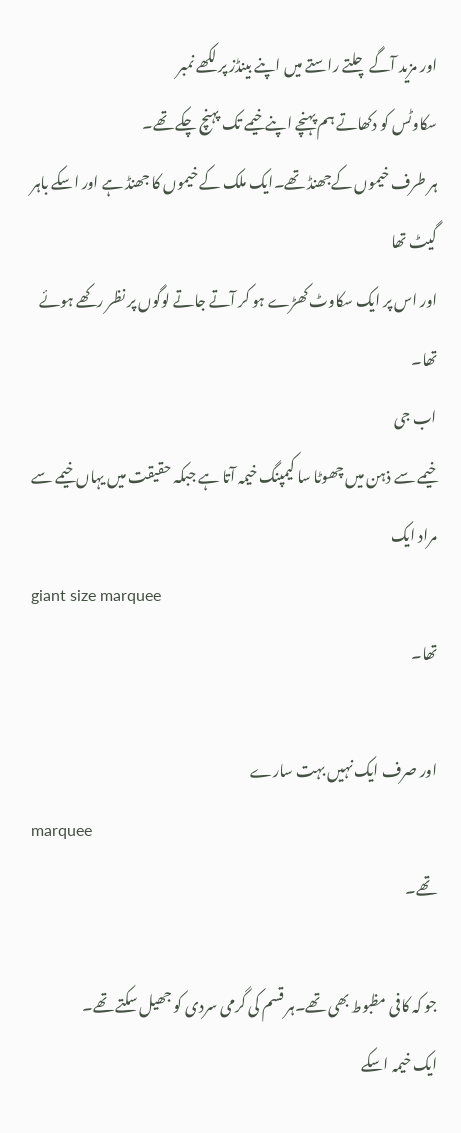اور مزید آگے چلتے راستے میں اپنے بینڈز پر لکھے نمبر
سکاوٹس کو دکھاتے ہم پہنچے اپنے خیمے تک پہنچ چکے تھے۔
ہر طرف خیموں کےجھنڈ تھے۔ایک ملک کے خیموں کا جھنڈ ہے اور اسکے باہر گیٹ تھا
اور اس پر ایک سکاوٹ کھڑے ہو کر آتے جاتے لوگوں پر نظر رکھے ہوئے تھا۔
اب جی
خیمے سے ذہن میں چھوٹا سا کیمپنگ خیمہ آتا ہے جبکہ حقیقت میں یہاں خیمے سے مراد ایک
giant size marquee
تھا۔

اور صرف ایک نہیں بہت سارے
marquee
تھے۔

جو کہ کافی مظبوط بھی تھے۔ہر قسم کی گرمی سردی کو جھیل سکتے تھے۔
ایک خیمہ اسکے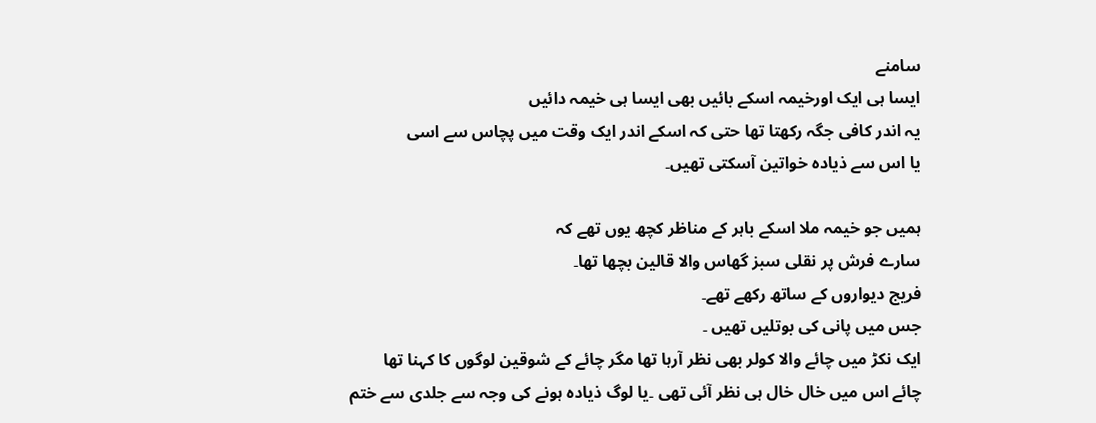سامنے
ایسا ہی ایک اورخیمہ اسکے بائیں بھی ایسا ہی خیمہ دائیں
یہ اندر کافی جگہ رکھتا تھا حتی کہ اسکے اندر ایک وقت میں پچاس سے اسی
یا اس سے ذیادہ خواتین آسکتی تھیں۔

ہمیں جو خیمہ ملا اسکے باہر کے مناظر کچھ یوں تھے کہ
سارے فرش پر نقلی سبز گھاس والا قالین بچھا تھا۔
فریج دیواروں کے ساتھ رکھے تھے۔
جس میں پانی کی بوتلیں تھیں ۔
ایک نکڑ میں چائے والا کولر بھی نظر آرہا تھا مگر چائے کے شوقین لوگوں کا کہنا تھا
چائے اس میں خال خال ہی نظر آئی تھی ۔یا لوگ ذیادہ ہونے کی وجہ سے جلدی سے ختم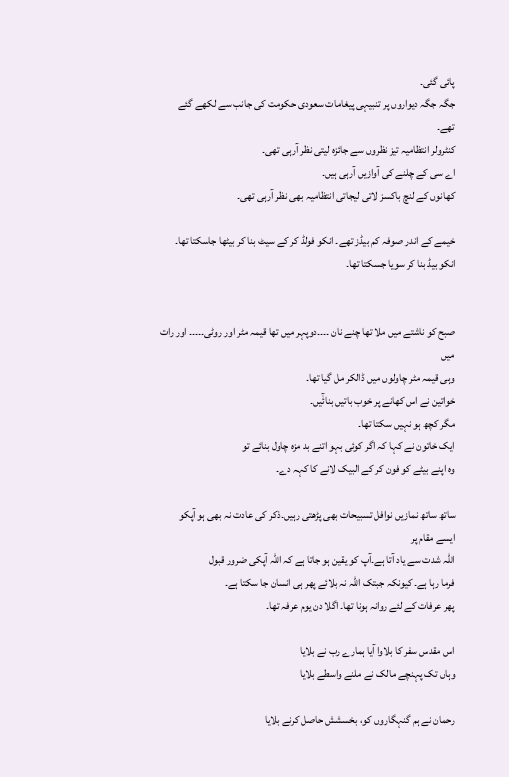پائی گئی۔
جگہ جگہ دیواروں پر تنبیہی پیغامات سعودی حکومت کی جانب سے لکھے گئے تھے۔
کنٹرولر انتظامیہ تیز نظروں سے جائزہ لیتی نظر آرہی تھی۔
اے سی کے چلنے کی آوازیں آرہی ہیں۔
کھانوں کے لنچ باکسز لاتی لیجاتی انتظامیہ بھی نظر آرہی تھی۔

خیمے کے اندر صوفہ کم بیڈز تھے۔ انکو فولڈ کر کے سیٹ بنا کر بیٹھا جاسکتا تھا۔
انکو بیڈ بنا کر سویا جسکتا تھا۔


صبح کو ناشتے میں ملا تھا چنے نان ۔۔۔۔دوپہر میں تھا قیمہ مٹر اور روٹی۔۔۔۔۔ اور رات میں
وہی قیمہ مٹر چاولوں میں ڈالکر مل گیا تھا۔
خواتین نے اس کھانے پر خوب باتیں بنائٰٓیں۔
مگر کچھ ہو نہیں سکتا تھا۔
ایک خاتون نے کہا کہ اگر کوئی بہو اتنے بد مزہ چاول بنائے تو
وہ اپنے بیٹے کو فون کر کے البیک لانے کا کہہ دے۔

ساتھ ساتھ نمازیں نوافل تسبیحات بھی پڑھتی رہیں۔ذکر کی عادت نہ بھی ہو آپکو ایسے مقام پر
اللہ شدت سے یاد آتا ہے۔آپ کو یقین ہو جاتا ہے کہ اللہ آپکی ضرور قبول
فرما رہا ہے۔ کیونکہ جبتک اللہ نہ بلائے پھر ہی انسان جا سکتا ہے۔
پھر عرفات کے لئے روانہ ہونا تھا۔ اگلا دن یوم عرفہ تھا۔

اس مقدس سفر کا بلاوا آیا ہمارے رب نے بلایا
وہاں تک پہنچے مالک نے ملنے واسطے بلایا

رحمان نے ہم گنہگاروں کو، بخسشش حاصل کرنے بلایا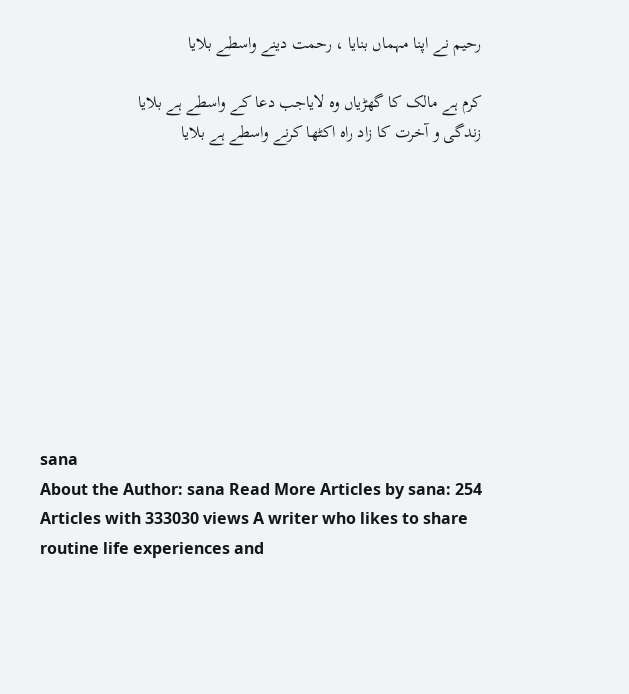رحیم نے اپنا مہماں بنایا ، رحمت دینے واسطے بلایا

کرم ہے مالک کا گھڑیاں وہ لایاجب دعا کے واسطے ہے بلایا
زندگی و آخرت کا زاد راہ اکٹھا کرنے واسطے ہے بلایا










sana
About the Author: sana Read More Articles by sana: 254 Articles with 333030 views A writer who likes to share routine life experiences and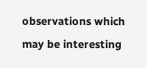observations which may be interesting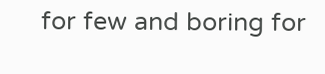for few and boring for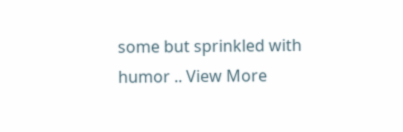some but sprinkled with humor .. View More